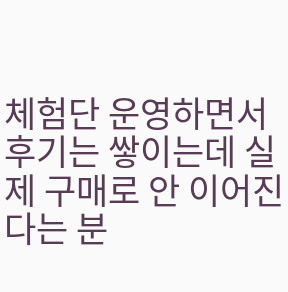체험단 운영하면서 후기는 쌓이는데 실제 구매로 안 이어진다는 분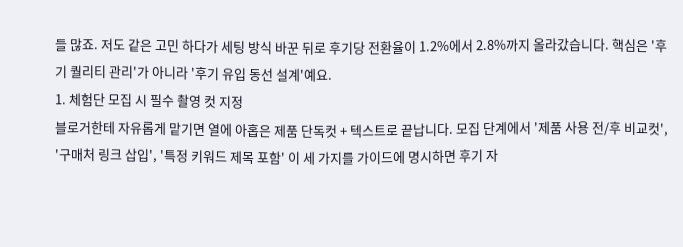들 많죠. 저도 같은 고민 하다가 세팅 방식 바꾼 뒤로 후기당 전환율이 1.2%에서 2.8%까지 올라갔습니다. 핵심은 '후기 퀄리티 관리'가 아니라 '후기 유입 동선 설계'예요.
1. 체험단 모집 시 필수 촬영 컷 지정
블로거한테 자유롭게 맡기면 열에 아홉은 제품 단독컷 + 텍스트로 끝납니다. 모집 단계에서 '제품 사용 전/후 비교컷', '구매처 링크 삽입', '특정 키워드 제목 포함' 이 세 가지를 가이드에 명시하면 후기 자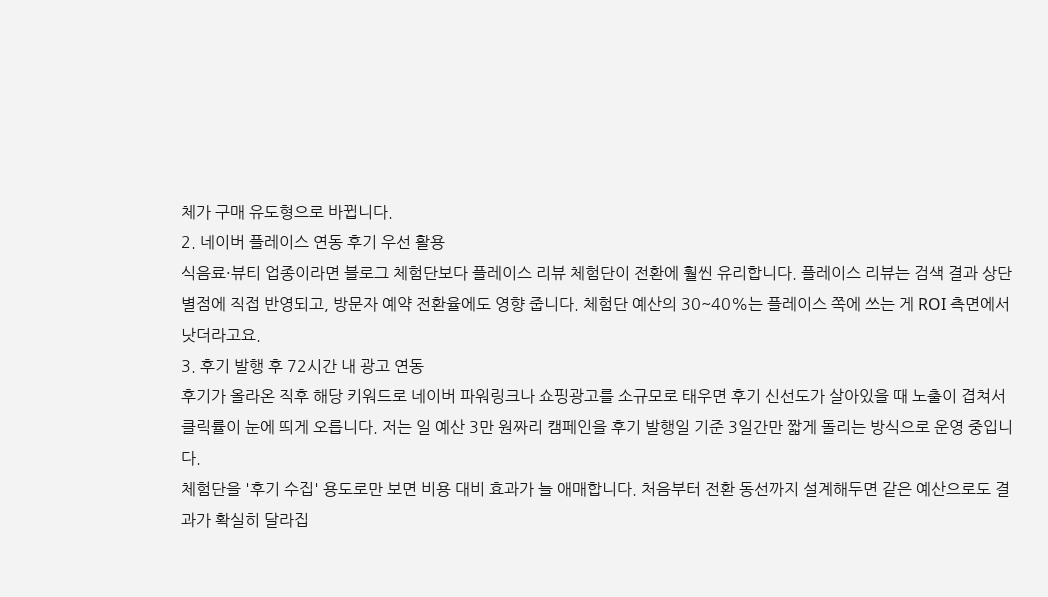체가 구매 유도형으로 바뀝니다.
2. 네이버 플레이스 연동 후기 우선 활용
식음료·뷰티 업종이라면 블로그 체험단보다 플레이스 리뷰 체험단이 전환에 훨씬 유리합니다. 플레이스 리뷰는 검색 결과 상단 별점에 직접 반영되고, 방문자 예약 전환율에도 영향 줍니다. 체험단 예산의 30~40%는 플레이스 쪽에 쓰는 게 ROI 측면에서 낫더라고요.
3. 후기 발행 후 72시간 내 광고 연동
후기가 올라온 직후 해당 키워드로 네이버 파워링크나 쇼핑광고를 소규모로 태우면 후기 신선도가 살아있을 때 노출이 겹쳐서 클릭률이 눈에 띄게 오릅니다. 저는 일 예산 3만 원짜리 캠페인을 후기 발행일 기준 3일간만 짧게 돌리는 방식으로 운영 중입니다.
체험단을 '후기 수집' 용도로만 보면 비용 대비 효과가 늘 애매합니다. 처음부터 전환 동선까지 설계해두면 같은 예산으로도 결과가 확실히 달라집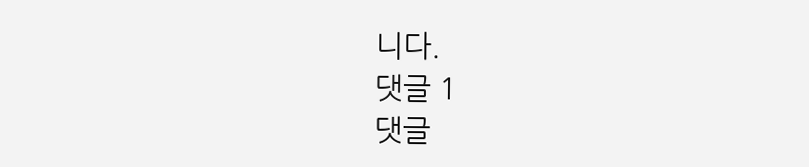니다.
댓글 1
댓글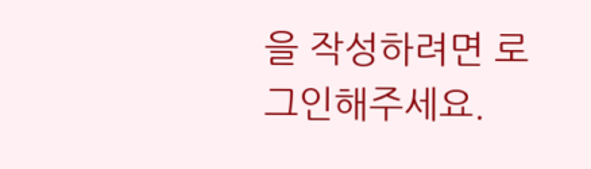을 작성하려면 로그인해주세요.